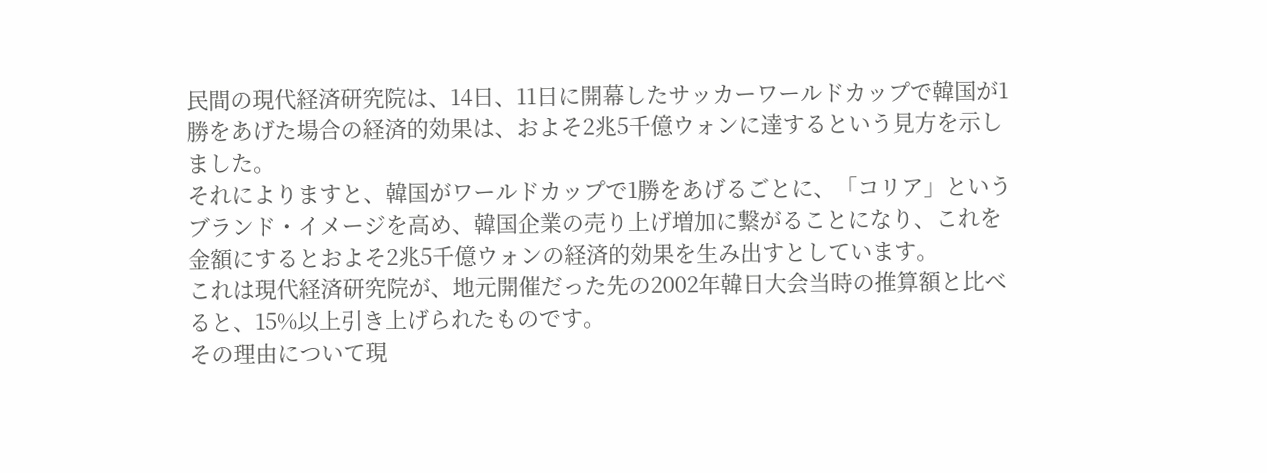民間の現代経済研究院は、14日、11日に開幕したサッカーワールドカップで韓国が1勝をあげた場合の経済的効果は、およそ2兆5千億ウォンに達するという見方を示しました。
それによりますと、韓国がワールドカップで1勝をあげるごとに、「コリア」というブランド・イメージを高め、韓国企業の売り上げ増加に繋がることになり、これを金額にするとおよそ2兆5千億ウォンの経済的効果を生み出すとしています。
これは現代経済研究院が、地元開催だった先の2002年韓日大会当時の推算額と比べると、15%以上引き上げられたものです。
その理由について現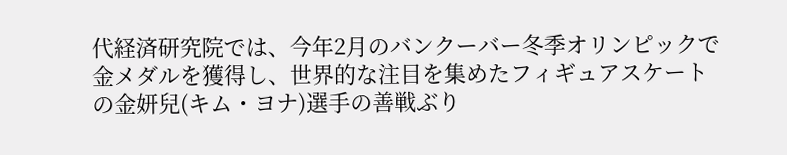代経済研究院では、今年2月のバンクーバー冬季オリンピックで金メダルを獲得し、世界的な注目を集めたフィギュアスケートの金妍兒(キム・ヨナ)選手の善戦ぶり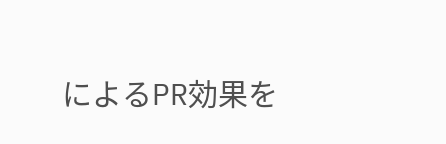によるPR効果を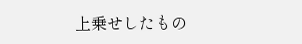上乗せしたもの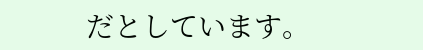だとしています。